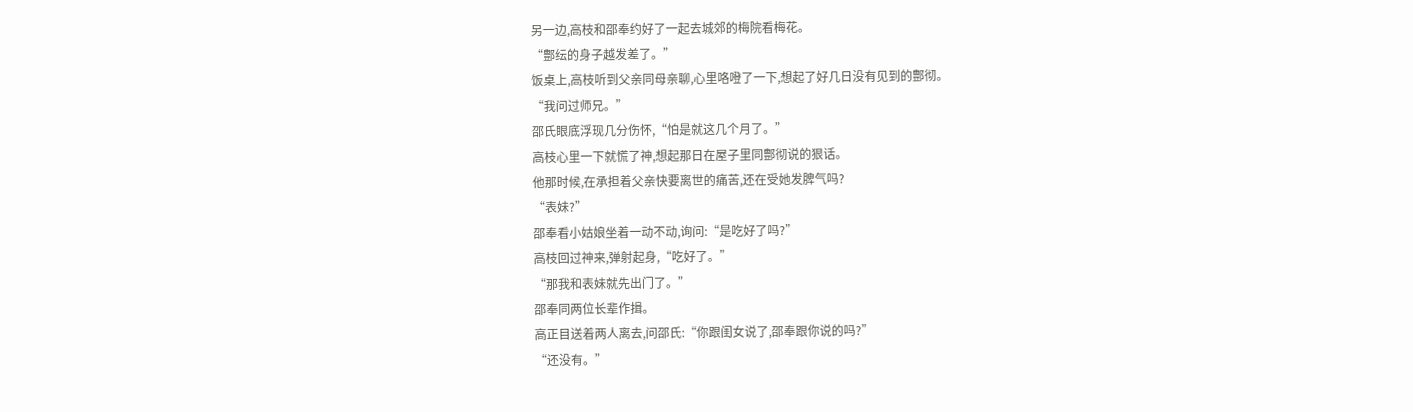另一边,高枝和邵奉约好了一起去城郊的梅院看梅花。
“鄷纭的身子越发差了。”
饭桌上,高枝听到父亲同母亲聊,心里咯噔了一下,想起了好几日没有见到的鄷彻。
“我问过师兄。”
邵氏眼底浮现几分伤怀,“怕是就这几个月了。”
高枝心里一下就慌了神,想起那日在屋子里同鄷彻说的狠话。
他那时候,在承担着父亲快要离世的痛苦,还在受她发脾气吗?
“表妹?”
邵奉看小姑娘坐着一动不动,询问:“是吃好了吗?”
高枝回过神来,弹射起身,“吃好了。”
“那我和表妹就先出门了。”
邵奉同两位长辈作揖。
高正目送着两人离去,问邵氏:“你跟闺女说了,邵奉跟你说的吗?”
“还没有。”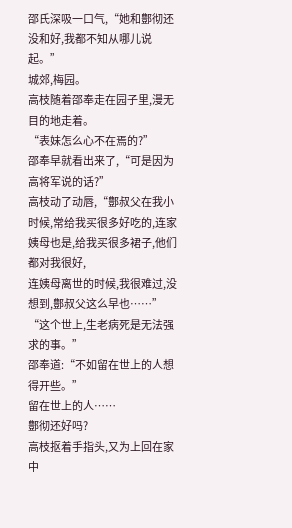邵氏深吸一口气,“她和鄷彻还没和好,我都不知从哪儿说起。”
城郊,梅园。
高枝随着邵奉走在园子里,漫无目的地走着。
“表妹怎么心不在焉的?”
邵奉早就看出来了,“可是因为高将军说的话?”
高枝动了动唇,“鄷叔父在我小时候,常给我买很多好吃的,连家姨母也是,给我买很多裙子,他们都对我很好,
连姨母离世的时候,我很难过,没想到,鄷叔父这么早也……”
“这个世上,生老病死是无法强求的事。”
邵奉道:“不如留在世上的人想得开些。”
留在世上的人……
鄷彻还好吗?
高枝抠着手指头,又为上回在家中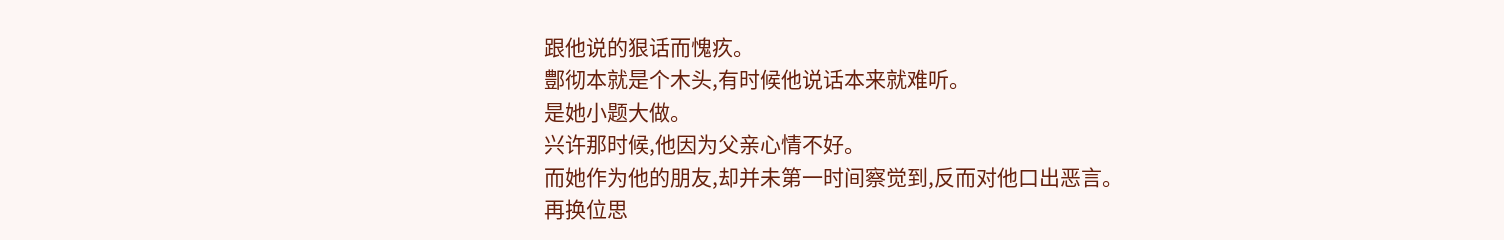跟他说的狠话而愧疚。
鄷彻本就是个木头,有时候他说话本来就难听。
是她小题大做。
兴许那时候,他因为父亲心情不好。
而她作为他的朋友,却并未第一时间察觉到,反而对他口出恶言。
再换位思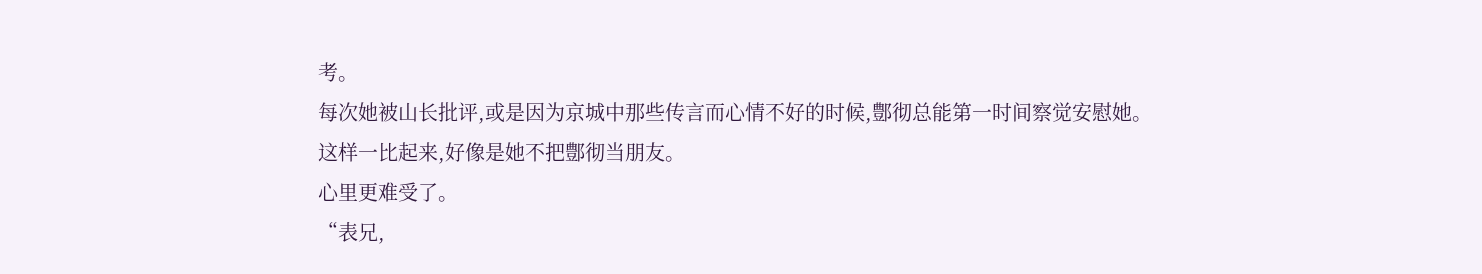考。
每次她被山长批评,或是因为京城中那些传言而心情不好的时候,鄷彻总能第一时间察觉安慰她。
这样一比起来,好像是她不把鄷彻当朋友。
心里更难受了。
“表兄,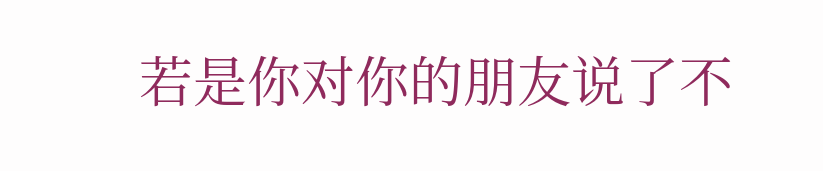若是你对你的朋友说了不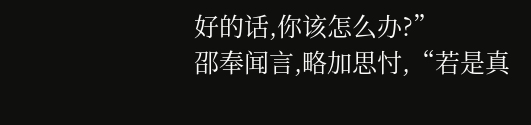好的话,你该怎么办?”
邵奉闻言,略加思忖,“若是真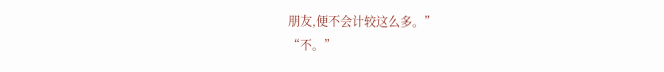朋友,便不会计较这么多。”
“不。”